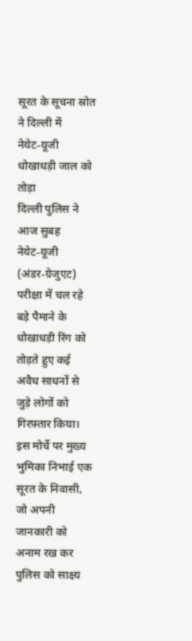सूरत के सूचना स्रोत ने दिल्ली में नेयेट‑यूजी धोखाधड़ी जाल को तोड़ा
दिल्ली पुलिस ने आज सुबह नेयेट‑यूजी (अंडर‑ग्रेजुएट) परीक्षा में चल रहे बड़े पैमाने के धोखाधड़ी रिंग को तोड़ते हुए कई अवैध साधनों से जुड़े लोगों को गिरफ़्तार किया। इस मोर्चे पर मुख्य भुमिका निभाई एक सूरत के निवासी, जो अपनी जानकारी को अनाम रख कर पुलिस को साक्ष्य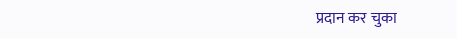प्रदान कर चुका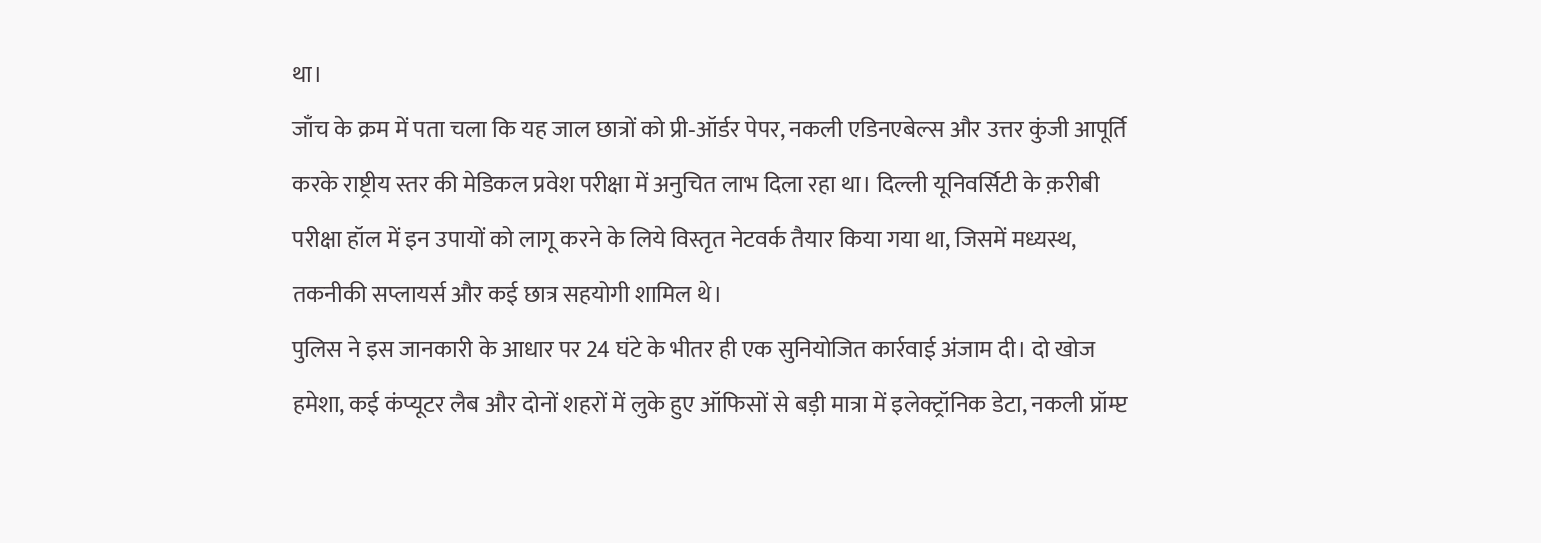था।
जाँच के क्रम में पता चला कि यह जाल छात्रों को प्री‑ऑर्डर पेपर, नकली एडिनएबेल्स और उत्तर कुंजी आपूर्ति करके राष्ट्रीय स्तर की मेडिकल प्रवेश परीक्षा में अनुचित लाभ दिला रहा था। दिल्ली यूनिवर्सिटी के क़रीबी परीक्षा हॉल में इन उपायों को लागू करने के लिये विस्तृत नेटवर्क तैयार किया गया था, जिसमें मध्यस्थ, तकनीकी सप्लायर्स और कई छात्र सहयोगी शामिल थे।
पुलिस ने इस जानकारी के आधार पर 24 घंटे के भीतर ही एक सुनियोजित कार्रवाई अंजाम दी। दो खोज हमेशा, कई कंप्यूटर लैब और दोनों शहरों में लुके हुए ऑफिसों से बड़ी मात्रा में इलेक्ट्रॉनिक डेटा, नकली प्रॉम्प्ट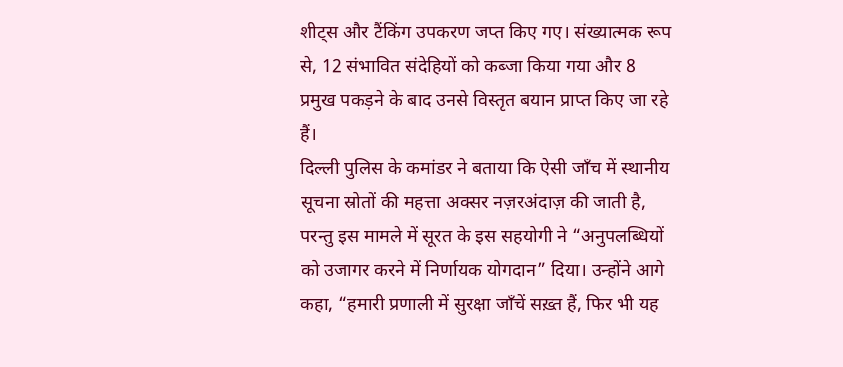शीट्स और टैंकिंग उपकरण जप्त किए गए। संख्यात्मक रूप से, 12 संभावित संदेहियों को कब्जा किया गया और 8 प्रमुख पकड़ने के बाद उनसे विस्तृत बयान प्राप्त किए जा रहे हैं।
दिल्ली पुलिस के कमांडर ने बताया कि ऐसी जाँच में स्थानीय सूचना स्रोतों की महत्ता अक्सर नज़रअंदाज़ की जाती है, परन्तु इस मामले में सूरत के इस सहयोगी ने “अनुपलब्धियों को उजागर करने में निर्णायक योगदान” दिया। उन्होंने आगे कहा, “हमारी प्रणाली में सुरक्षा जाँचें सख़्त हैं, फिर भी यह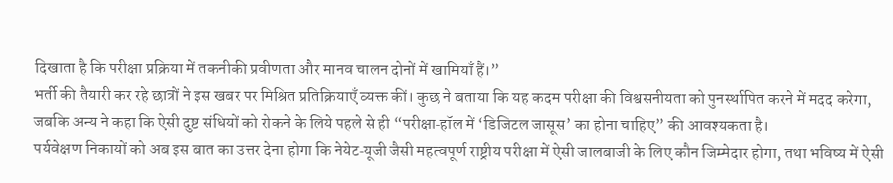दिखाता है कि परीक्षा प्रक्रिया में तकनीकी प्रवीणता और मानव चालन दोनों में खामियाँ हैं।”
भर्ती की तैयारी कर रहे छात्रों ने इस खबर पर मिश्रित प्रतिक्रियाएँ व्यक्त कीं। कुछ ने बताया कि यह कदम परीक्षा की विश्वसनीयता को पुनर्स्थापित करने में मदद करेगा, जबकि अन्य ने कहा कि ऐसी दुष्ट संधियों को रोकने के लिये पहले से ही “परीक्षा‑हॉल में ‘डिजिटल जासूस’ का होना चाहिए” की आवश्यकता है।
पर्यवेक्षण निकायों को अब इस बात का उत्तर देना होगा कि नेयेट‑यूजी जैसी महत्वपूर्ण राष्ट्रीय परीक्षा में ऐसी जालबाजी के लिए कौन जिम्मेदार होगा, तथा भविष्य में ऐसी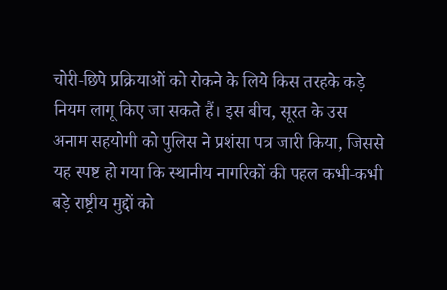चोरी‑छिपे प्रक्रियाओं को रोकने के लिये किस तरहके कड़े नियम लागू किए जा सकते हैं। इस बीच, सूरत के उस अनाम सहयोगी को पुलिस ने प्रशंसा पत्र जारी किया, जिससे यह स्पष्ट हो गया कि स्थानीय नागरिकों की पहल कभी‑कभी बड़े राष्ट्रीय मुद्दों को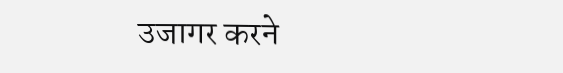उजागर करने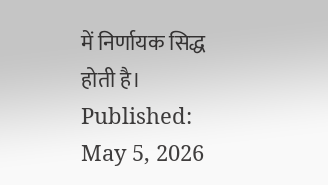में निर्णायक सिद्ध होती है।
Published: May 5, 2026